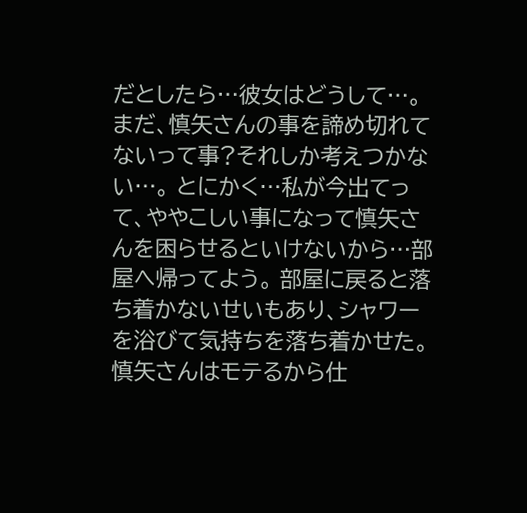だとしたら…彼女はどうして…。まだ、慎矢さんの事を諦め切れてないって事?それしか考えつかない…。 とにかく…私が今出てって、ややこしい事になって慎矢さんを困らせるといけないから…部屋へ帰ってよう。 部屋に戻ると落ち着かないせいもあり、シャワーを浴びて気持ちを落ち着かせた。 慎矢さんはモテるから仕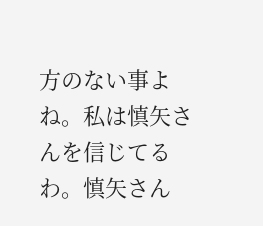方のない事よね。私は慎矢さんを信じてるわ。慎矢さん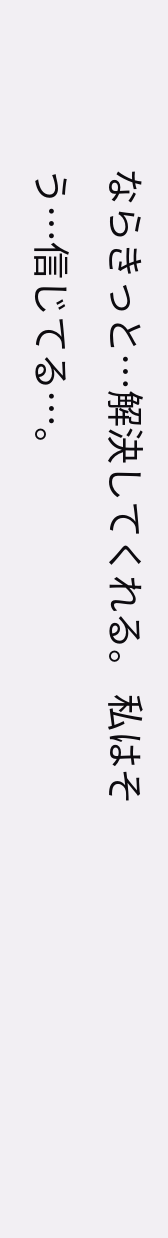ならきっと…解決してくれる。 私はそう…信じてる…。